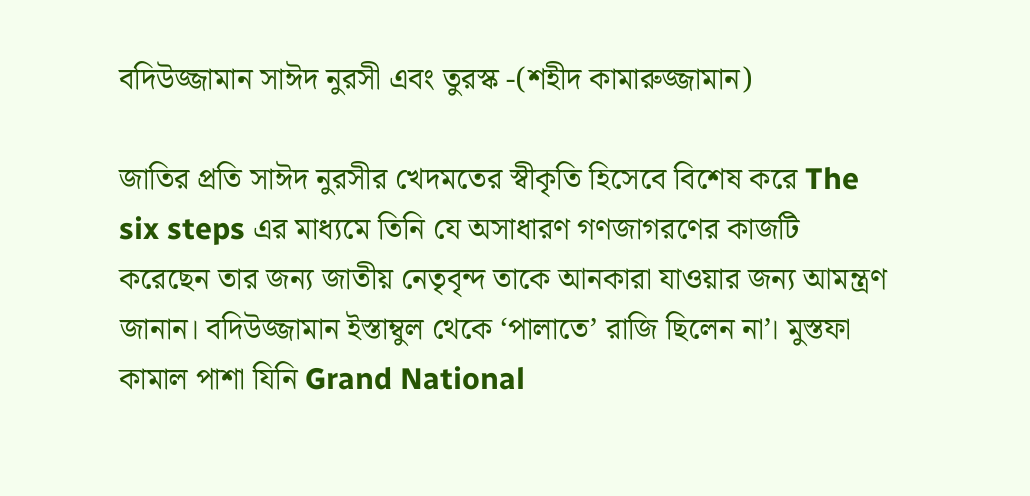বদিউজ্জামান সাঈদ নুরসী এবং তুরস্ক -(শহীদ কামারুজ্জামান)

জাতির প্রতি সাঈদ নুরসীর খেদমতের স্বীকৃতি হিসেবে বিশেষ করে The six steps এর মাধ্যমে তিনি যে অসাধারণ গণজাগরণের কাজটি করেছেন তার জন্য জাতীয় নেতৃবৃন্দ তাকে আনকারা যাওয়ার জন্য আমন্ত্রণ জানান। বদিউজ্জামান ইস্তাম্বুল থেকে ‘পালাতে’ রাজি ছিলেন না’। মুস্তফা কামাল পাশা যিনি Grand National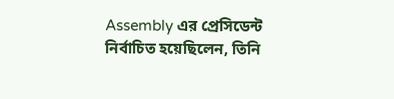Assembly এর প্রেসিডেন্ট নির্বাচিত হয়েছিলেন, তিনি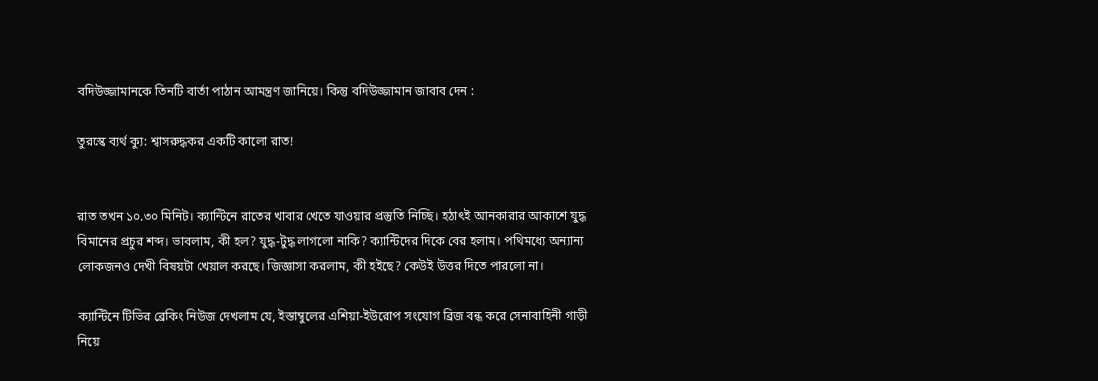বদিউজ্জামানকে তিনটি বার্তা পাঠান আমন্ত্রণ জানিয়ে। কিন্তু বদিউজ্জামান জাবাব দেন :

তুরস্কে ব্যর্থ ক্যু: শ্বাসরুদ্ধকর একটি কালো রাত!


রাত তখন ১০.৩০ মিনিট। ক্যান্টিনে রাতের খাবার খেতে যাওয়ার প্রস্তুতি নিচ্ছি। হঠাৎই আনকারার আকাশে যুদ্ধ বিমানের প্রচুর শব্দ। ভাবলাম, কী হল? যুদ্ধ-টুদ্ধ লাগলো নাকি? ক্যান্টিদের দিকে বের হলাম। পথিমধ্যে অন্যান্য লোকজনও দেখী বিষয়টা খেয়াল করছে। জিজ্ঞাসা করলাম, কী হইছে? কেউই উত্তর দিতে পারলো না।

ক্যান্টিনে টিভির ব্রেকিং নিউজ দেখলাম যে, ইস্তাম্বুলের এশিয়া-ইউরোপ সংযোগ ব্রিজ বন্ধ করে সেনাবাহিনী গাড়ী নিয়ে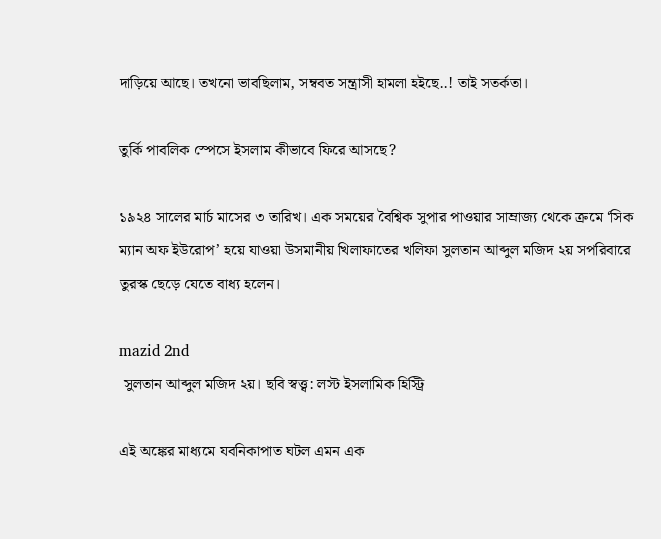দাড়িয়ে আছে। তখনো ভাবছিলাম, সম্ববত সন্ত্রাসী হামলা হইছে..! তাই সতর্কতা।

তুর্কি পাবলিক স্পেসে ইসলাম কীভাবে ফিরে আসছে?

১৯২৪ সালের মার্চ মাসের ৩ তারিখ। এক সময়ের বৈশ্বিক সুপার পাওয়ার সাম্রাজ্য থেকে ক্রমে ‘সিক ম্যান অফ ইউরোপ’ হয়ে যাওয়া উসমানীয় খিলাফাতের খলিফা সুলতান আব্দুল মজিদ ২য় সপরিবারে তুরস্ক ছেড়ে যেতে বাধ্য হলেন।

mazid 2nd
 সুলতান আব্দুল মজিদ ২য়। ছবি স্বত্ত্ব: লস্ট ইসলামিক হিস্ট্রি

এই অঙ্কের মাধ্যমে যবনিকাপাত ঘটল এমন এক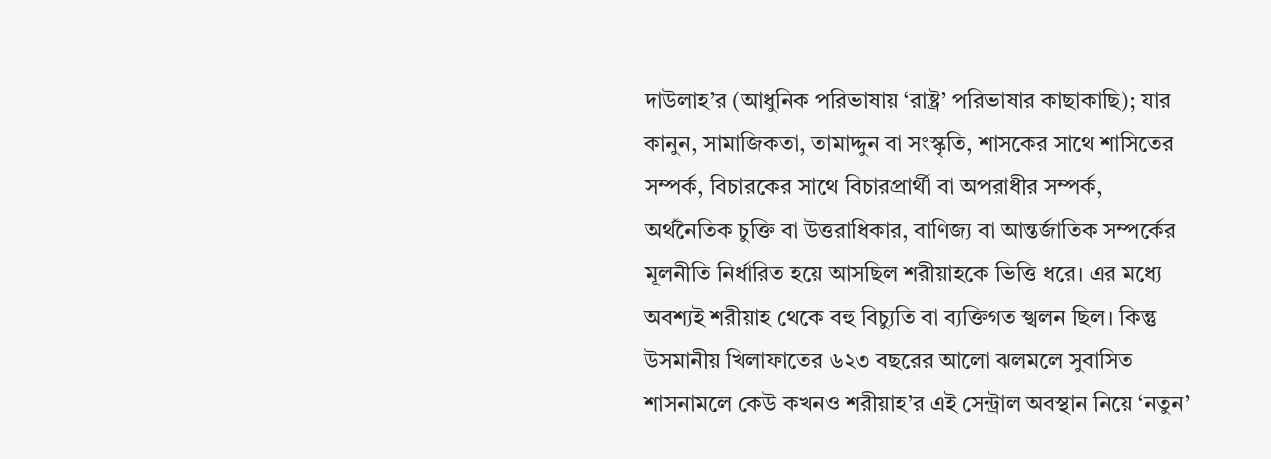দাউলাহ’র (আধুনিক পরিভাষায় ‘রাষ্ট্র’ পরিভাষার কাছাকাছি); যার কানুন, সামাজিকতা, তামাদ্দুন বা সংস্কৃতি, শাসকের সাথে শাসিতের সম্পর্ক, বিচারকের সাথে বিচারপ্রার্থী বা অপরাধীর সম্পর্ক, অর্থনৈতিক চুক্তি বা উত্তরাধিকার, বাণিজ্য বা আন্তর্জাতিক সম্পর্কের মূলনীতি নির্ধারিত হয়ে আসছিল শরীয়াহকে ভিত্তি ধরে। এর মধ্যে অবশ্যই শরীয়াহ থেকে বহু বিচ্যুতি বা ব্যক্তিগত স্খলন ছিল। কিন্তু উসমানীয় খিলাফাতের ৬২৩ বছরের আলো ঝলমলে সুবাসিত শাসনামলে কেউ কখনও শরীয়াহ’র এই সেন্ট্রাল অবস্থান নিয়ে ‘নতুন’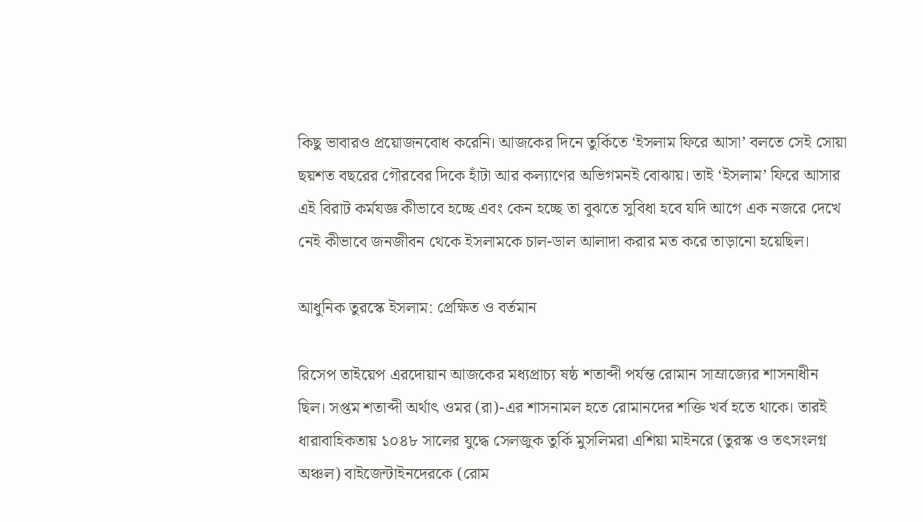কিছু ভাবারও প্রয়োজনবোধ করেনি। আজকের দিনে তুর্কিতে ‘ইসলাম ফিরে আসা’ বলতে সেই সোয়া ছয়শত বছরের গৌরবের দিকে হাঁটা আর কল্যাণের অভিগমনই বোঝায়। তাই ‘ইসলাম’ ফিরে আসার এই বিরাট কর্মযজ্ঞ কীভাবে হচ্ছে এবং কেন হচ্ছে তা বুঝতে সুবিধা হবে যদি আগে এক নজরে দেখে নেই কীভাবে জনজীবন থেকে ইসলামকে চাল-ডাল আলাদা করার মত করে তাড়ানো হয়েছিল।

আধুনিক তুরস্কে ইসলাম: প্রেক্ষিত ও বর্তমান

রিসেপ তাইয়েপ এরদোয়ান আজকের মধ্যপ্রাচ্য ষষ্ঠ শতাব্দী পর্যন্ত রোমান সাম্রাজ্যের শাসনাধীন ছিল। সপ্তম শতাব্দী অর্থাৎ ওমর (রা)-এর শাসনামল হতে রোমানদের শক্তি খর্ব হতে থাকে। তারই ধারাবাহিকতায় ১০৪৮ সালের যুদ্ধে সেলজুক তুর্কি মুসলিমরা এশিয়া মাইনরে (তুরস্ক ও তৎসংলগ্ন অঞ্চল) বাইজেন্টাইনদেরকে (রোম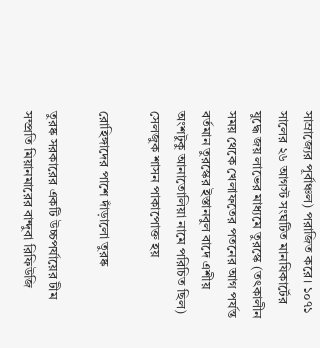সাম্রাজ্যের পূর্বাঞ্চল) পরাজিত করে। ১০৭১ সালের ২৬ আগস্ট সংঘটিত মানযিকার্টের যুদ্ধে জয় লাভের মাধ্যমে তুরস্কে (তৎকালীন সময় থেকে খেলাফতের পতনের আগ পর্যন্ত বর্তমান তুরস্কের ইস্তানবুল বাদে এশীয় অংশটুকু আনাতোলিয়া নামে পরিচিত ছিল) সেলজুক শাসন পাকাপোক্ত হয়

রোহিঙ্গাদের পাশে দাঁড়ালো তুরষ্ক

তুরষ্ক সরকারের একটি উচ্চপর্যায়ের টীম সম্প্রতি মিয়ানমারের বান্দুবা রিফিউজি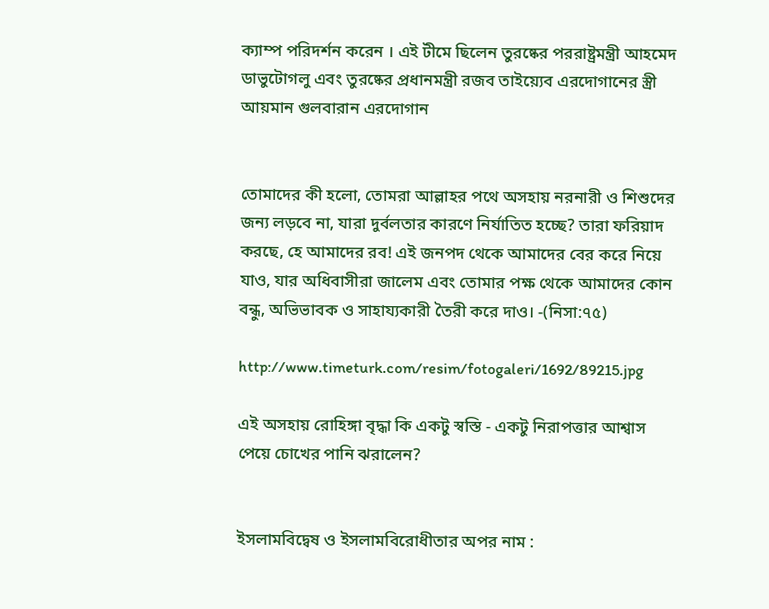ক্যাম্প পরিদর্শন করেন । এই টীমে ছিলেন তুরষ্কের পররাষ্ট্রমন্ত্রী আহমেদ ডাভুটোগলু এবং তুরষ্কের প্রধানমন্ত্রী রজব তাইয়্যেব এরদোগানের স্ত্রী আয়মান গুলবারান এরদোগান


তোমাদের কী হলো, তোমরা আল্লাহর পথে অসহায় নরনারী ও শিশুদের জন্য লড়বে না, যারা দুর্বলতার কারণে নির্যাতিত হচ্ছে? তারা ফরিয়াদ করছে, হে আমাদের রব! এই জনপদ থেকে আমাদের বের করে নিয়ে যাও, যার অধিবাসীরা জালেম এবং তোমার পক্ষ থেকে আমাদের কোন বন্ধু, অভিভাবক ও সাহায্যকারী তৈরী করে দাও। -(নিসা:৭৫)

http://www.timeturk.com/resim/fotogaleri/1692/89215.jpg

এই অসহায় রোহিঙ্গা বৃদ্ধা কি একটু স্বস্তি - একটু নিরাপত্তার আশ্বাস পেয়ে চোখের পানি ঝরালেন?


ইসলামবিদ্বেষ ও ইসলামবিরোধীতার অপর নাম :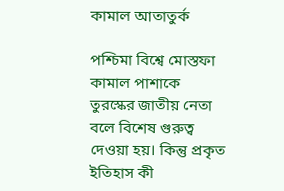কামাল আতাতুর্ক

পশ্চিমা বিশ্বে মোস্তফা কামাল পাশাকে তুরস্কের জাতীয় নেতা বলে বিশেষ গুরুত্ব দেওয়া হয়। কিন্তু প্রকৃত ইতিহাস কী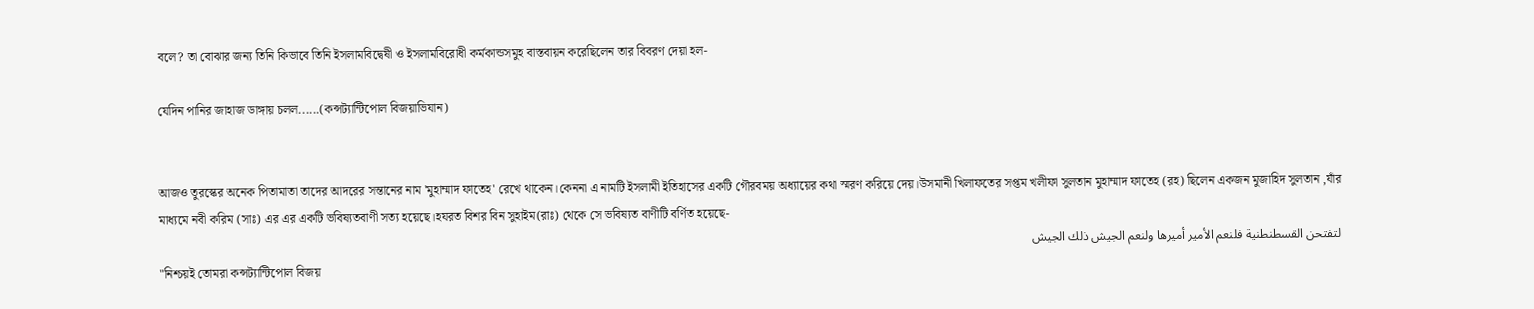বলে? তা বোঝার জন্য তিনি কিভাবে তিনি ইসলামবিদ্বেষী ও ইসলামবিরোধী কর্মকান্ডসমুহ বাস্তবায়ন করেছিলেন তার বিবরণ দেয়া হল-

যেদিন পানির জাহাজ ডাঙ্গায় চলল......(কন্সট্যান্টিপোল বিজয়াভিযান)


আজও তুরস্কের অনেক পিতামাতা তাদের আদরের সন্তানের নাম 'মুহাম্মাদ ফাতেহ' রেখে থাকেন।কেননা এ নামটি ইসলামী ইতিহাসের একটি গৌরবময় অধ্যায়ের কথা স্মরণ করিয়ে দেয়।উসমানী খিলাফতের সপ্তম খলীফা সুলতান মুহাম্মাদ ফাতেহ (রহ) ছিলেন একজন মুজাহিদ সুলতান ,যাঁর মাধ্যমে নবী করিম (সাঃ) এর এর একটি ভবিষ্যতবাণী সত্য হয়েছে।হযরত বিশর বিন সুহাইম(রাঃ) থেকে সে ভবিষ্যত বাণীটি বর্ণিত হয়েছে-
لتفتحن القسطنطنية فلنعم الأمير أميرها ولنعم الجيش ذلك الجيش
"নিশ্চয়ই তোমরা কন্সট্যান্টিপোল বিজয়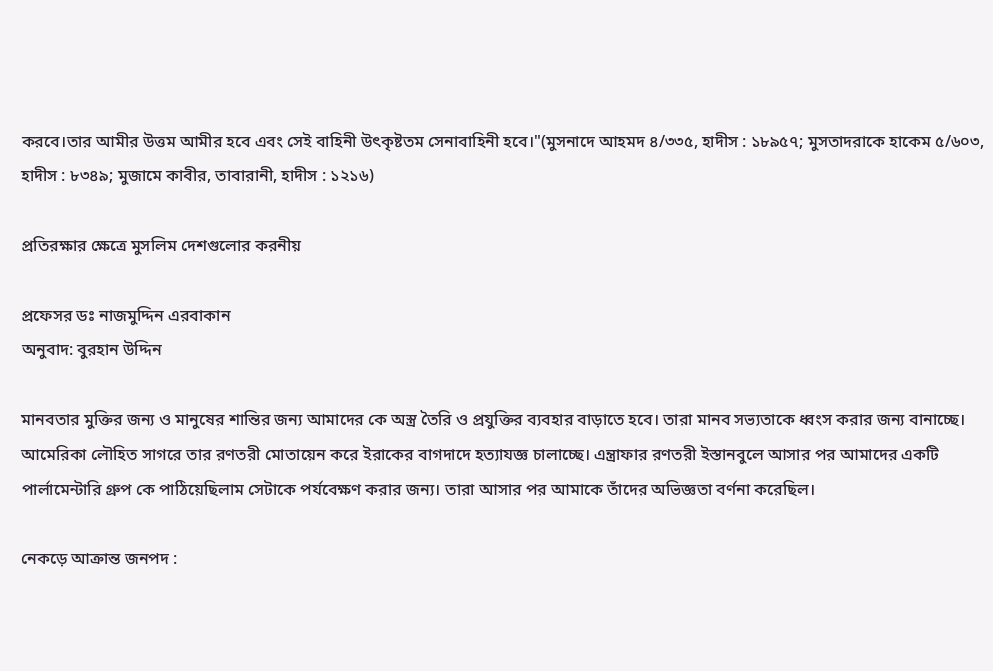করবে।তার আমীর উত্তম আমীর হবে এবং সেই বাহিনী উৎকৃষ্টতম সেনাবাহিনী হবে।"(মুসনাদে আহমদ ৪/৩৩৫, হাদীস : ১৮৯৫৭; মুসতাদরাকে হাকেম ৫/৬০৩, হাদীস : ৮৩৪৯; মুজামে কাবীর, তাবারানী, হাদীস : ১২১৬)

প্রতিরক্ষার ক্ষেত্রে মুসলিম দেশগুলোর করনীয়

প্রফেসর ডঃ নাজমুদ্দিন এরবাকান
অনুবাদ: বুরহান উদ্দিন

মানবতার মুক্তির জন্য ও মানুষের শান্তির জন্য আমাদের কে অস্ত্র তৈরি ও প্রযুক্তির ব্যবহার বাড়াতে হবে। তারা মানব সভ্যতাকে ধ্বংস করার জন্য বানাচ্ছে। আমেরিকা লৌহিত সাগরে তার রণতরী মোতায়েন করে ইরাকের বাগদাদে হত্যাযজ্ঞ চালাচ্ছে। এন্ত্রাফার রণতরী ইস্তানবুলে আসার পর আমাদের একটি পার্লামেন্টারি গ্রুপ কে পাঠিয়েছিলাম সেটাকে পর্যবেক্ষণ করার জন্য। তারা আসার পর আমাকে তাঁদের অভিজ্ঞতা বর্ণনা করেছিল।

নেকড়ে আক্রান্ত জনপদ :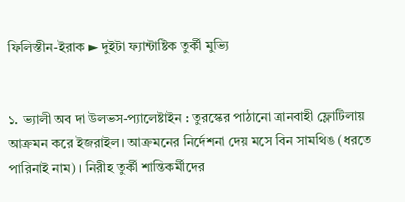ফিলিস্তীন-ইরাক ► দুইটা ফ্যান্টাষ্টিক তুর্কী মুভ্যি


১. ভ্যালী অব দা উলভস-প‌্যালেষ্টাইন : তুরস্কের পাঠানো ত্রানবাহী ফ্লোটিলায় আক্রমন করে ইজরাইল। আক্রমনের নির্দেশনা দেয় মসে বিন সামথিঙ (ধরতে পারিনাই নাম) । নিরীহ তুর্কী শান্তিকর্মীদের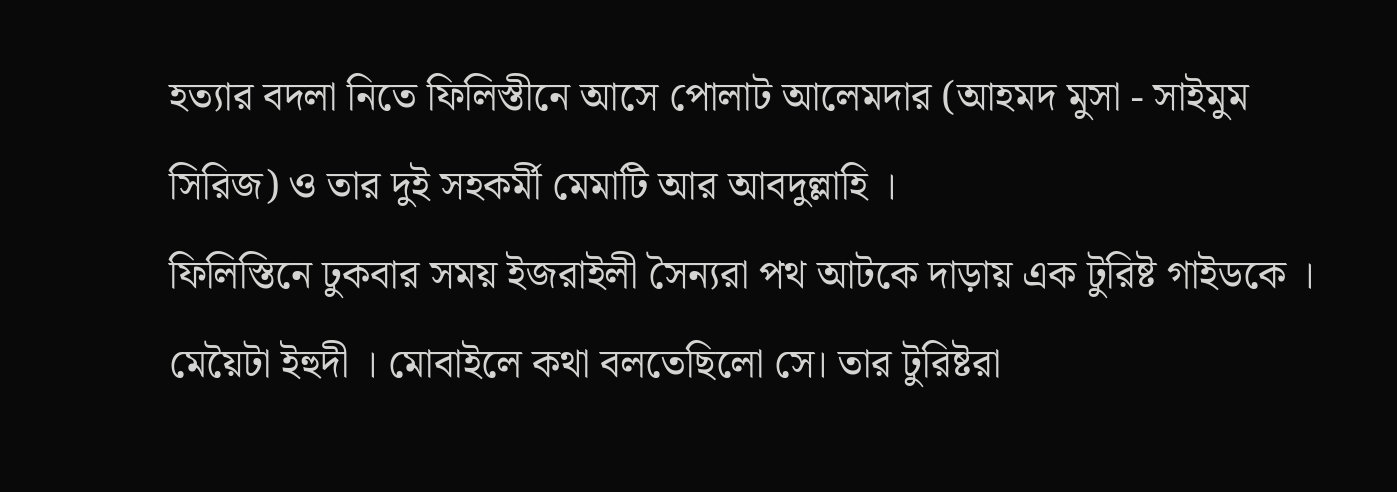হত্যার বদলা নিতে ফিলিস্তীনে আসে পোলাট আলেমদার (আহমদ মুসা - সাইমুম সিরিজ) ও তার দুই সহকর্মী মেমাটি আর আবদুল্লাহি ।
ফিলিস্তিনে ঢুকবার সময় ইজরাইলী সৈন্যরা পথ আটকে দাড়ায় এক টুরিষ্ট গাইডকে । মেয়ৈটা ইহুদী । মোবাইলে কথা বলতেছিলো সে। তার টুরিষ্টরা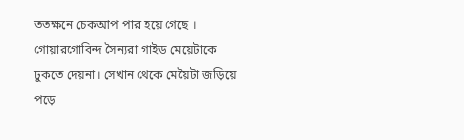ততক্ষনে চেকআপ পার হয়ে গেছে । গোয়ারগোবিন্দ সৈন্যরা গাইড মেয়েটাকে ঢুকতে দেয়না। সেখান থেকে মেয়ৈটা জড়িয়ে পড়ে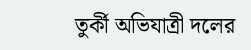তুর্কী অভিযাত্রী দলের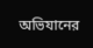অভিযানের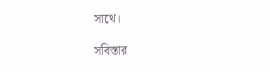সাথে।

সবিস্তার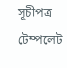সূচীপত্র
টেম্পলেট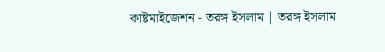কাষ্টমাইজেশন - তরঙ্গ ইসলাম | তরঙ্গ ইসলাম